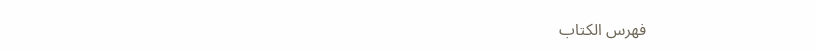فهرس الكتاب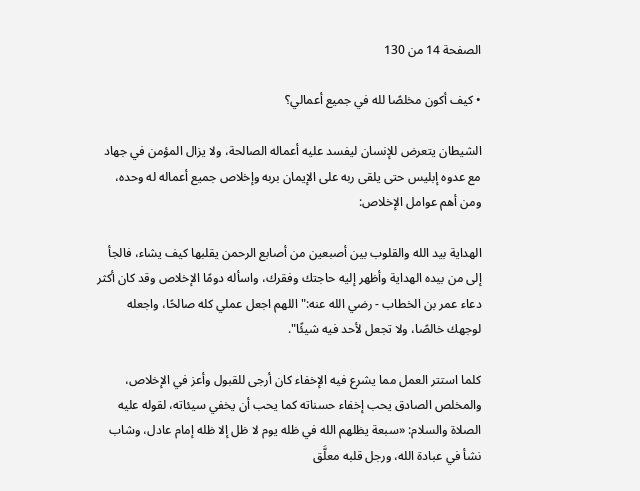الصفحة 14 من 130

• كيف أكون مخلصًا لله في جميع أعمالي؟

الشيطان يتعرض للإنسان ليفسد عليه أعماله الصالحة، ولا يزال المؤمن في جهاد مع عدوه إبليس حتى يلقى ربه على الإيمان بربه وإخلاص جميع أعماله له وحده، ومن أهم عوامل الإخلاص:

الهداية بيد الله والقلوب بين أصبعين من أصابع الرحمن يقلبها كيف يشاء، فالجأ إلى من بيده الهداية وأظهر إليه حاجتك وفقرك، واسأله دومًا الإخلاص وقد كان أكثر دعاء عمر بن الخطاب - رضي الله عنه:"اللهم اجعل عملي كله صالحًا، واجعله لوجهك خالصًا، ولا تجعل لأحد فيه شيئًا".

كلما استتر العمل مما يشرع فيه الإخفاء كان أرجى للقبول وأعز في الإخلاص، والمخلص الصادق يحب إخفاء حسناته كما يحب أن يخفي سيئاته، لقوله عليه الصلاة والسلام: «سبعة يظلهم الله في ظله يوم لا ظل إلا ظله إمام عادل، وشاب نشأ في عبادة الله، ورجل قلبه معلَّق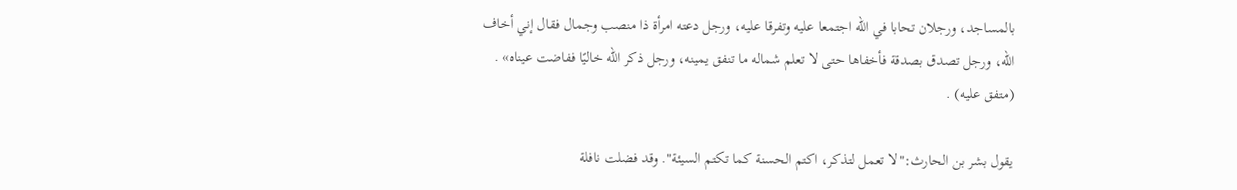بالمساجد، ورجلان تحابا في الله اجتمعا عليه وتفرقا عليه، ورجل دعته امرأة ذا منصب وجمال فقال إني أخاف الله، ورجل تصدق بصدقة فأخفاها حتى لا تعلم شماله ما تنفق يمينه، ورجل ذكر الله خاليًا ففاضت عيناه» . (متفق عليه) .

يقول بشر بن الحارث:"لا تعمل لتذكر، اكتم الحسنة كما تكتم السيئة". وقد فضلت نافلة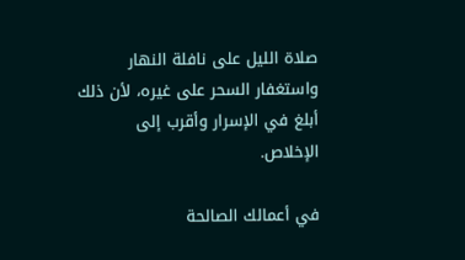صلاة الليل على نافلة النهار واستغفار السحر على غيره، لأن ذلك أبلغ في الإسرار وأقرب إلى الإخلاص.

في أعمالك الصالحة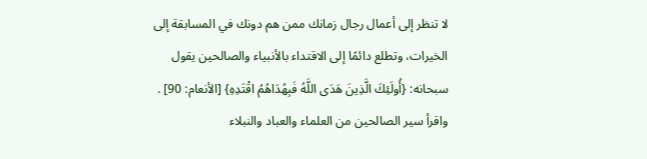لا تنظر إلى أعمال رجال زمانك ممن هم دونك في المسابقة إلى الخيرات، وتطلع دائمًا إلى الاقتداء بالأنبياء والصالحين يقول سبحانه: {أُولَئِكَ الَّذِينَ هَدَى اللَّهُ فَبِهُدَاهُمُ اقْتَدِهِ} [الأنعام: 90] . واقرأ سير الصالحين من العلماء والعباد والنبلاء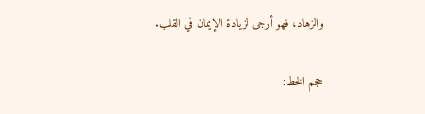والزهاد، فهو أرجى لزيادة الإيمان في القلب.

حجم الخط: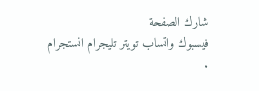شارك الصفحة
فيسبوك واتساب تويتر تليجرام انستجرام
.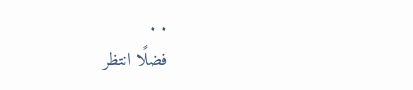. .
فضلًا انتظر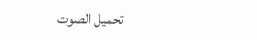تحميل الصوت